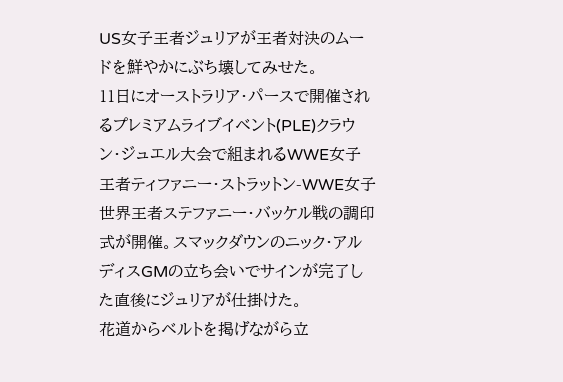US女子王者ジュリアが王者対決のムードを鮮やかにぶち壊してみせた。
11日にオーストラリア・パースで開催されるプレミアムライブイベント(PLE)クラウン・ジュエル大会で組まれるWWE女子王者ティファニー・ストラットン-WWE女子世界王者ステファニー・バッケル戦の調印式が開催。スマックダウンのニック・アルディスGMの立ち会いでサインが完了した直後にジュリアが仕掛けた。
花道からベルトを掲げながら立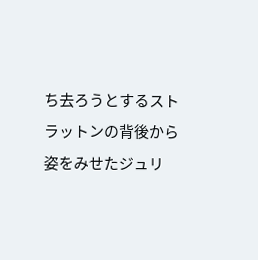ち去ろうとするストラットンの背後から姿をみせたジュリ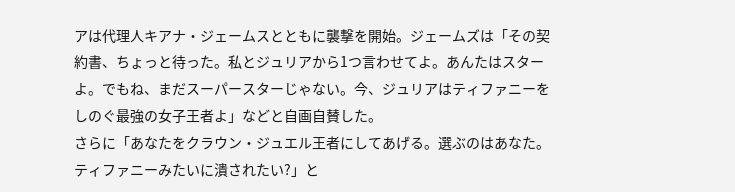アは代理人キアナ・ジェームスとともに襲撃を開始。ジェームズは「その契約書、ちょっと待った。私とジュリアから1つ言わせてよ。あんたはスターよ。でもね、まだスーパースターじゃない。今、ジュリアはティファニーをしのぐ最強の女子王者よ」などと自画自賛した。
さらに「あなたをクラウン・ジュエル王者にしてあげる。選ぶのはあなた。ティファニーみたいに潰されたい?」と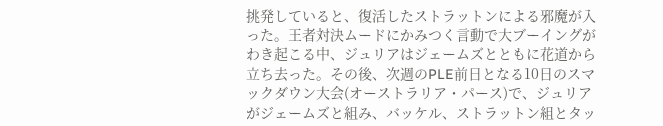挑発していると、復活したストラットンによる邪魔が入った。王者対決ムードにかみつく言動で大ブーイングがわき起こる中、ジュリアはジェームズとともに花道から立ち去った。その後、次週のPLE前日となる10日のスマックダウン大会(オーストラリア・パース)で、ジュリアがジェームズと組み、バッケル、ストラットン組とタッ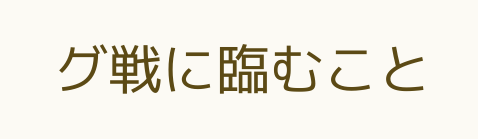グ戦に臨むこと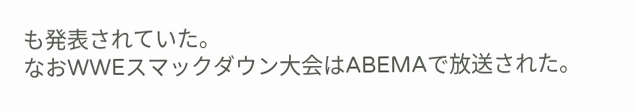も発表されていた。
なおWWEスマックダウン大会はABEMAで放送された。